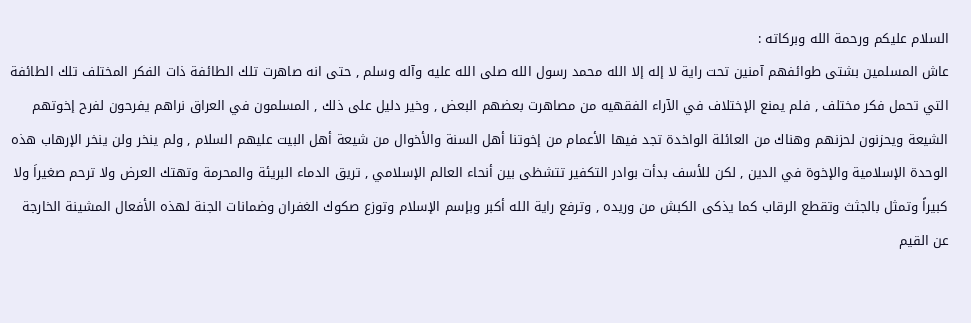السلام عليكم ورحمة الله وبركاته :
عاش المسلمين بشتى طوائفهم آمنين تحت راية لا إله إلا الله محمد رسول الله صلى الله عليه وآله وسلم , حتى انه صاهرت تلك الطائفة ذات الفكر المختلف تلك الطائفة التي تحمل فكر مختلف , فلم يمنع الإختلاف في الآراء الفقهيه من مصاهرت بعضهم البعض , وخير دليل على ذلك , المسلمون في العراق نراهم يفرحون لفرح إخوتهم الشيعة ويحزنون لحزنهم وهناك من العائلة الواخدة تجد فيها الأعمام من إخوتنا أهل السنة والأخوال من شيعة أهل البيت عليهم السلام , ولم ينخر ولن ينخر الإرهاب هذه الوحدة الإسلامية والإخوة في الدين , لكن للأسف بدأت بوادر التكفير تتشظى بين أنحاء العالم الإسلامي , تريق الدماء البريئة والمحرمة وتهتك العرض ولا ترحم صغيراَ ولا كبيراً وتمثل بالجثث وتقطع الرقاب كما يذكى الكبش من وريده , وترفع راية الله أكبر وبإسم الإسلام وتوزع صكوك الغفران وضمانات الجنة لهذه الأفعال المشينة الخارجة عن القيم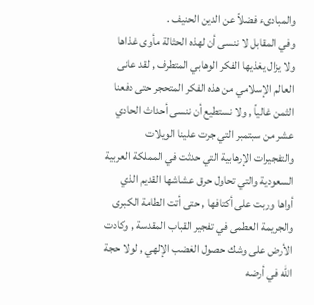والمبادىء فضلاً عن الدين الحنيف .
وفي المقابل لا ننسى أن لهذه الحثالة مأوى غذاها ولا يزال يغذيها الفكر الوهابي المتطرف , لقد عانى العالم الإسلامي من هذه الفكر المتحجر حتى دفعنا الثمن غالياً , ولا نستطيع أن ننسى أحداث الحادي عشر من سبتمبر التي جرت علينا الويلات والتفجيرات الإرهابية التي حدثت في المملكة العربية السعودية والتي تحاول حرق عشاشها القديم الذي أواها وربت على أكتافها , حتى أتت الطامة الكبرى والجريمة العطمى في تفجير القباب المقدسة , وكادت الأرض على وشك حصول الغضب الإلهي , لولا حجة الله في أرضه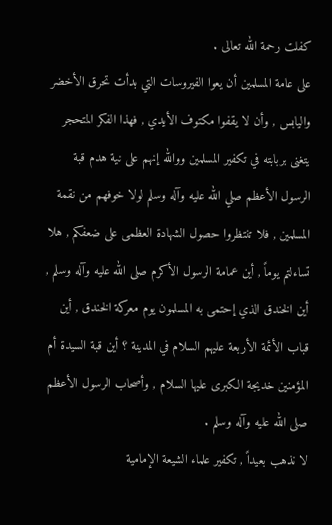كفلت رحمة الله تعالى .
على عامة المسلمين أن يعوا الفيروسات التي بدأت تحرق الأخضر واليابس , وأن لا يقفوا مكتوف الأيدي , فهذا الفكر المتحجر يتغنى بربابته في تكفير المسلمين ووالله إنهم على نية هدم قبة الرسول الأعظم صلي الله عليه وآله وسلم لولا خوفهم من نقمة المسلمين , فلا تنتظروا حصول الشهادة العظمى على ضعفكم , هلا تساءلتم يوماً , أين عمامة الرسول الأكرم صلى الله عليه وآله وسلم , أين الخندق الذي إحتمى به المسلمون يوم معركة الخندق , أين قباب الأئمة الأربعة عليهم السلام في المدينة ؟ أين قبة السيدة أم المؤمنين خديجة الكبرى عليها السلام , وأصحاب الرسول الأعظم صلى الله عليه وآله وسلم .
لا نذهب بعيداً , تكفير علماء الشيعة الإمامية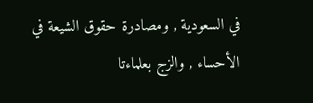في السعودية , ومصادرة حقوق الشيعة في الأحساء , والزج بعلماءتا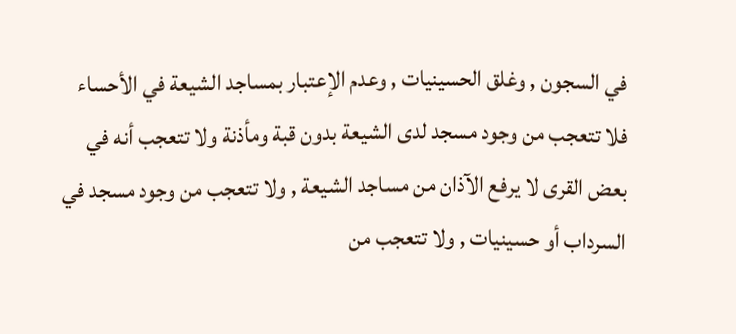في السجون , وغلق الحسينيات , وعدم الإعتبار بمساجد الشيعة في الأحساء فلا تتعجب من وجود مسجد لدى الشيعة بدون قبة ومأذنة ولا تتعجب أنه في بعض القرى لا يرفع الآذان من مساجد الشيعة , ولا تتعجب من وجود مسجد في السرداب أو حسينيات , ولا تتعجب من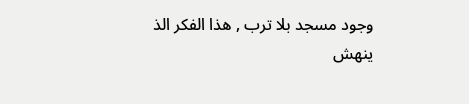وجود مسجد بلا ترب , هذا الفكر الذ ينهش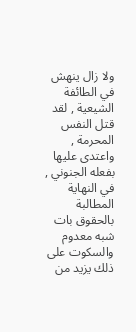ولا زال ينهش في الطائفة الشيعية , لقد قتل النفس المحرمة , واعتدى عليها بفعله الجنوني , في النهاية المطالبة بالحقوق بات شبه معدوم والسكوت على ذلك يزيد من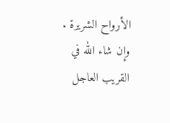الأرواح الشريرة .
وإن شاء الله في القريب العاجل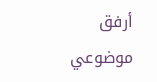أرفق موضوعي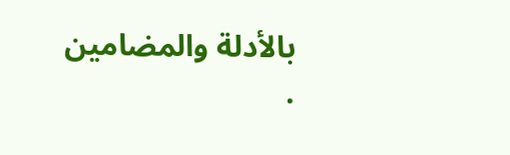بالأدلة والمضامين .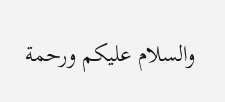والسلام عليكم ورحمة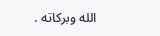الله وبركاته .